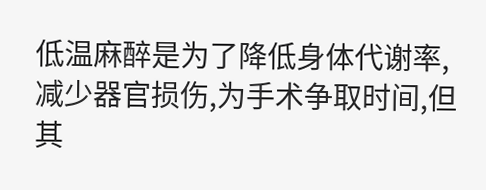低温麻醉是为了降低身体代谢率,减少器官损伤,为手术争取时间,但其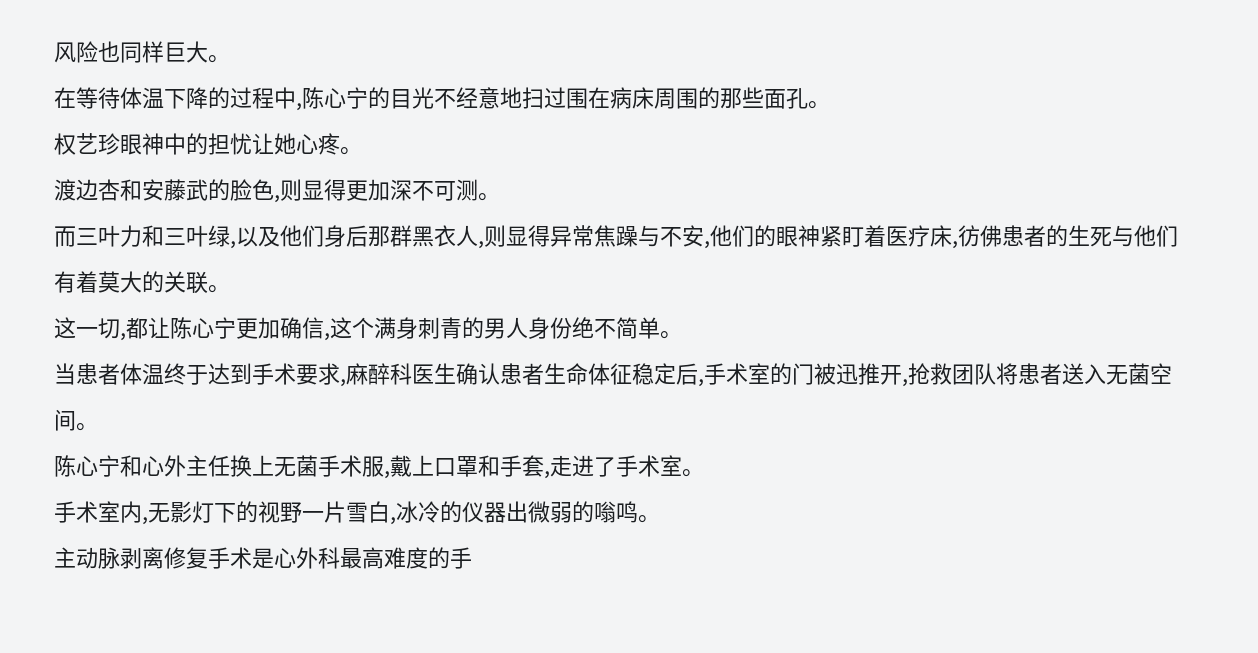风险也同样巨大。
在等待体温下降的过程中,陈心宁的目光不经意地扫过围在病床周围的那些面孔。
权艺珍眼神中的担忧让她心疼。
渡边杏和安藤武的脸色,则显得更加深不可测。
而三叶力和三叶绿,以及他们身后那群黑衣人,则显得异常焦躁与不安,他们的眼神紧盯着医疗床,彷佛患者的生死与他们有着莫大的关联。
这一切,都让陈心宁更加确信,这个满身刺青的男人身份绝不简单。
当患者体温终于达到手术要求,麻醉科医生确认患者生命体征稳定后,手术室的门被迅推开,抢救团队将患者送入无菌空间。
陈心宁和心外主任换上无菌手术服,戴上口罩和手套,走进了手术室。
手术室内,无影灯下的视野一片雪白,冰冷的仪器出微弱的嗡鸣。
主动脉剥离修复手术是心外科最高难度的手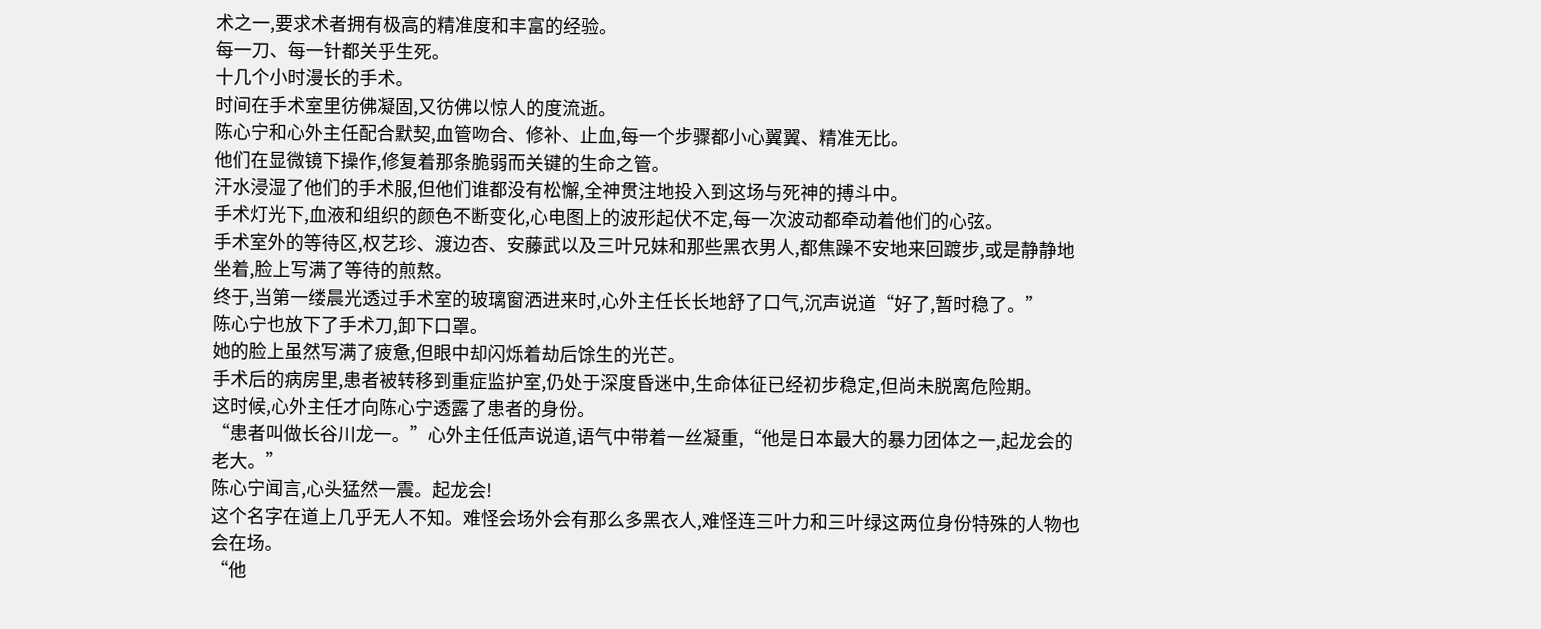术之一,要求术者拥有极高的精准度和丰富的经验。
每一刀、每一针都关乎生死。
十几个小时漫长的手术。
时间在手术室里彷佛凝固,又彷佛以惊人的度流逝。
陈心宁和心外主任配合默契,血管吻合、修补、止血,每一个步骤都小心翼翼、精准无比。
他们在显微镜下操作,修复着那条脆弱而关键的生命之管。
汗水浸湿了他们的手术服,但他们谁都没有松懈,全神贯注地投入到这场与死神的搏斗中。
手术灯光下,血液和组织的颜色不断变化,心电图上的波形起伏不定,每一次波动都牵动着他们的心弦。
手术室外的等待区,权艺珍、渡边杏、安藤武以及三叶兄妹和那些黑衣男人,都焦躁不安地来回踱步,或是静静地坐着,脸上写满了等待的煎熬。
终于,当第一缕晨光透过手术室的玻璃窗洒进来时,心外主任长长地舒了口气,沉声说道“好了,暂时稳了。”
陈心宁也放下了手术刀,卸下口罩。
她的脸上虽然写满了疲惫,但眼中却闪烁着劫后馀生的光芒。
手术后的病房里,患者被转移到重症监护室,仍处于深度昏迷中,生命体征已经初步稳定,但尚未脱离危险期。
这时候,心外主任才向陈心宁透露了患者的身份。
“患者叫做长谷川龙一。”心外主任低声说道,语气中带着一丝凝重,“他是日本最大的暴力团体之一,起龙会的老大。”
陈心宁闻言,心头猛然一震。起龙会!
这个名字在道上几乎无人不知。难怪会场外会有那么多黑衣人,难怪连三叶力和三叶绿这两位身份特殊的人物也会在场。
“他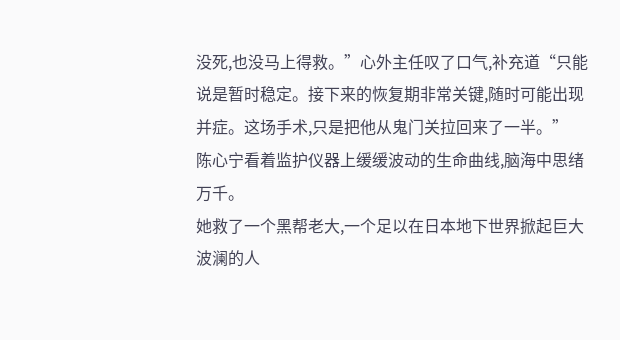没死,也没马上得救。”心外主任叹了口气,补充道“只能说是暂时稳定。接下来的恢复期非常关键,随时可能出现并症。这场手术,只是把他从鬼门关拉回来了一半。”
陈心宁看着监护仪器上缓缓波动的生命曲线,脑海中思绪万千。
她救了一个黑帮老大,一个足以在日本地下世界掀起巨大波澜的人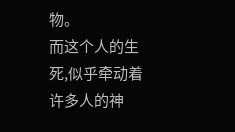物。
而这个人的生死,似乎牵动着许多人的神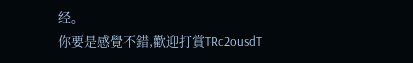经。
你要是感覺不錯,歡迎打賞TRc2ousdT